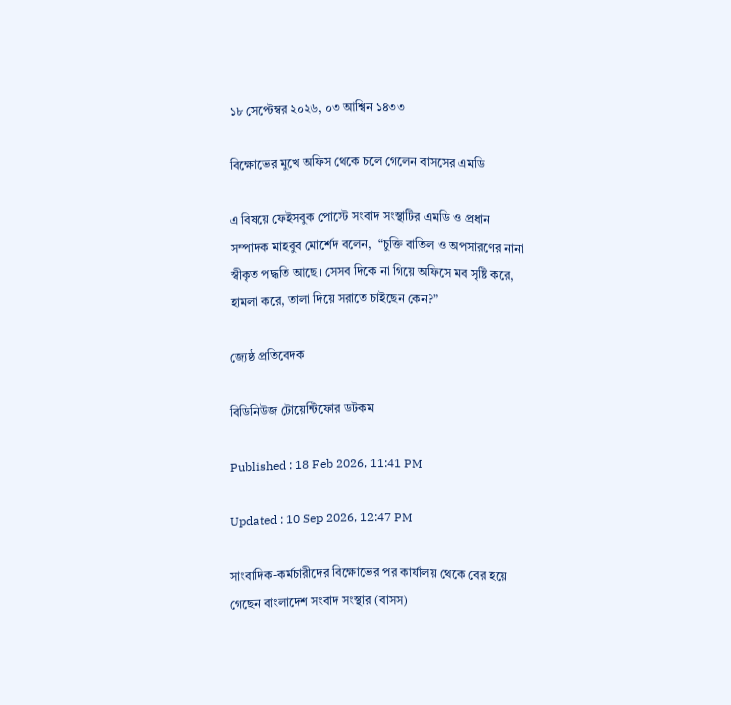১৮ সেপ্টেম্বর ২০২৬, ০৩ আশ্বিন ১৪৩৩

বিক্ষোভের মুখে অফিস থেকে চলে গেলেন বাসসের এমডি

এ বিষয়ে ফেইসবুক পোস্টে সংবাদ সংস্থাটির এমডি ও প্রধান সম্পাদক মাহবুব মোর্শেদ বলেন,  “চুক্তি বাতিল ও অপসারণের নানা স্বীকৃত পদ্ধতি আছে। সেসব দিকে না গিয়ে অফিসে মব সৃষ্টি করে, হামলা করে, তালা দিয়ে সরাতে চাইছেন কেন?”

জ্যেষ্ঠ প্রতিবেদক

বিডিনিউজ টোয়েন্টিফোর ডটকম

Published : 18 Feb 2026, 11:41 PM

Updated : 10 Sep 2026, 12:47 PM

সাংবাদিক-কর্মচারীদের বিক্ষোভের পর কার্যালয় থেকে বের হয়ে গেছেন বাংলাদেশ সংবাদ সংস্থার (বাসস)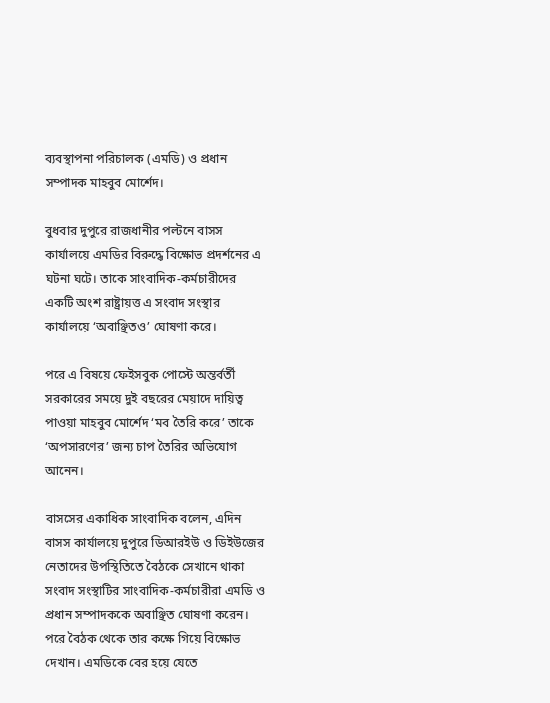ব্যবস্থাপনা পরিচালক (এমডি) ও প্রধান সম্পাদক মাহবুব মোর্শেদ।

বুধবার দুপুরে রাজধানীর পল্টনে বাসস কার্যালয়ে এমডির বিরুদ্ধে বিক্ষোভ প্রদর্শনের এ ঘটনা ঘটে। তাকে সাংবাদিক-কর্মচারীদের একটি অংশ রাষ্ট্রায়ত্ত এ সংবাদ সংস্থার কার্যালয়ে ‘অবাঞ্ছিতও’ ঘোষণা করে।

পরে এ বিষয়ে ফেইসবুক পোস্টে অন্তর্বর্তী সরকারের সময়ে দুই বছরের মেয়াদে দায়িত্ব পাওয়া মাহবুব মোর্শেদ ‘মব তৈরি করে’ তাকে ‘অপসারণের’ জন্য চাপ তৈরির অভিযোগ আনেন।

বাসসের একাধিক সাংবাদিক বলেন, এদিন বাসস কার্যালয়ে দুপুরে ডিআরইউ ও ডিইউজের নেতাদের উপস্থিতিতে বৈঠকে সেখানে থাকা সংবাদ সংস্থাটির সাংবাদিক-কর্মচারীরা এমডি ও প্রধান সম্পাদককে অবাঞ্ছিত ঘোষণা করেন। পরে বৈঠক থেকে তার কক্ষে গিয়ে বিক্ষোভ দেখান। এমডিকে বের হয়ে যেতে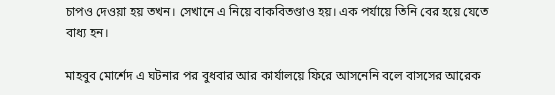চাপও দেওয়া হয় তখন। সেখানে এ নিয়ে বাকবিতণ্ডাও হয়। এক পর্যায়ে তিনি বের হয়ে যেতে বাধ্য হন।

মাহবুব মোর্শেদ এ ঘটনার পর বুধবার আর কার্যালয়ে ফিরে আসনেনি বলে বাসসের আরেক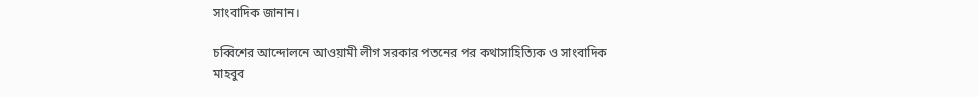সাংবাদিক জানান।

চব্বিশের আন্দোলনে আওয়ামী লীগ সরকার পতনের পর কথাসাহিত্যিক ও সাংবাদিক মাহবুব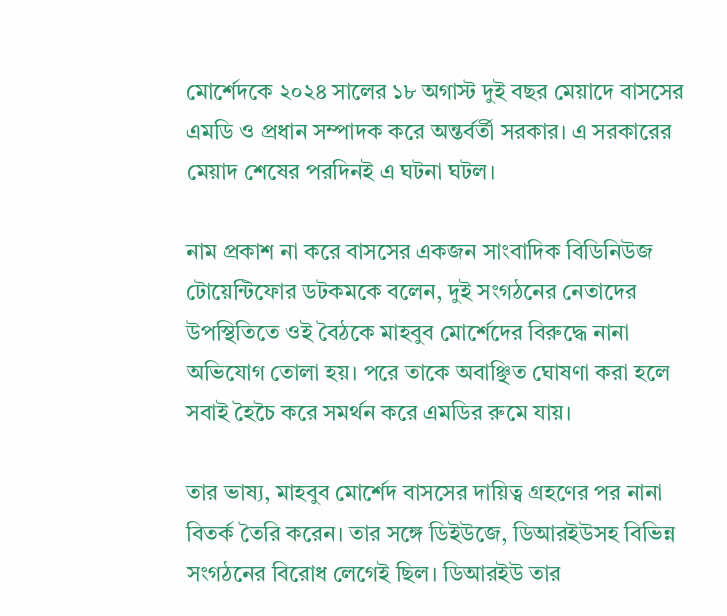মোর্শেদকে ২০২৪ সালের ১৮ অগাস্ট দুই বছর মেয়াদে বাসসের এমডি ও প্রধান সম্পাদক করে অন্তর্বর্তী সরকার। এ সরকারের মেয়াদ শেষের পরদিনই এ ঘটনা ঘটল।

নাম প্রকাশ না করে বাসসের একজন সাংবাদিক বিডিনিউজ টোয়েন্টিফোর ডটকমকে বলেন, দুই সংগঠনের নেতাদের উপস্থিতিতে ওই বৈঠকে মাহবুব মোর্শেদের বিরুদ্ধে নানা অভিযোগ তোলা হয়। পরে তাকে অবাঞ্ছিত ঘোষণা করা হলে সবাই হৈচৈ করে সমর্থন করে এমডির রুমে যায়।

তার ভাষ্য, মাহবুব মোর্শেদ বাসসের দায়িত্ব গ্রহণের পর নানা বিতর্ক তৈরি করেন। তার সঙ্গে ডিইউজে, ডিআরইউসহ বিভিন্ন সংগঠনের বিরোধ লেগেই ছিল। ডিআরইউ তার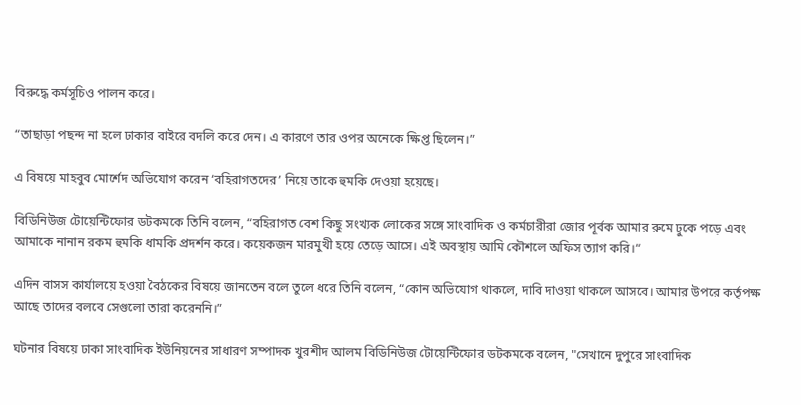বিরুদ্ধে কর্মসূচিও পালন করে।

“তাছাড়া পছন্দ না হলে ঢাকার বাইরে বদলি করে দেন। এ কারণে তার ওপর অনেকে ক্ষিপ্ত ছিলেন।”

এ বিষয়ে মাহবুব মোর্শেদ অভিযোগ করেন ‘বহিরাগতদের’ নিয়ে তাকে হুমকি দেওয়া হয়েছে।

বিডিনিউজ টোয়েন্টিফোর ডটকমকে তিনি বলেন, “বহিরাগত বেশ কিছু সংখ্যক লোকের সঙ্গে সাংবাদিক ও কর্মচারীরা জোর পূর্বক আমার রুমে ঢুকে পড়ে এবং আমাকে নানান রকম হুমকি ধামকি প্রদর্শন করে। কয়েকজন মারমুখী হয়ে তেড়ে আসে। এই অবস্থায় আমি কৌশলে অফিস ত্যাগ করি।“

এদিন বাসস কার্যালয়ে হওয়া বৈঠকের বিষয়ে জানতেন বলে তুলে ধরে তিনি বলেন, “কোন অভিযোগ থাকলে, দাবি দাওয়া থাকলে আসবে। আমার উপরে কর্তৃপক্ষ আছে তাদের বলবে সেগুলো তারা করেননি।”

ঘটনার বিষয়ে ঢাকা সাংবাদিক ইউনিয়নের সাধারণ সম্পাদক খুরশীদ আলম বিডিনিউজ টোয়েন্টিফোর ডটকমকে বলেন, "সেখানে দুপুরে সাংবাদিক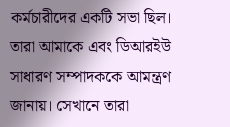কর্মচারীদের একটি সভা ছিল। তারা আমাকে এবং ডিআরইউ সাধারণ সম্পাদককে আমন্ত্রণ জানায়। সেখানে তারা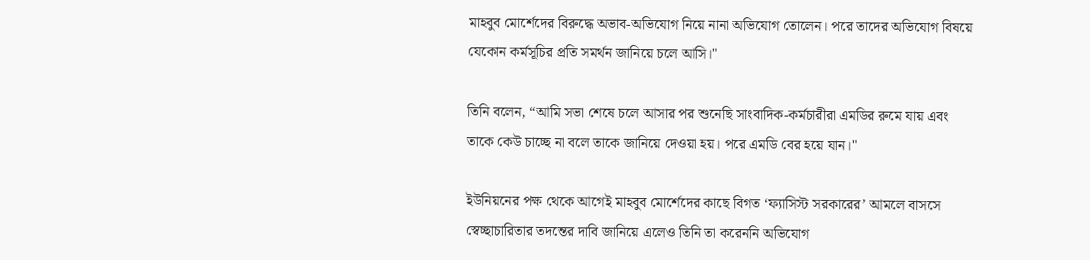মাহবুব মোর্শেদের বিরুদ্ধে অভাব-অভিযোগ নিয়ে নানা অভিযোগ তোলেন। পরে তাদের অভিযোগ বিষয়ে যেকোন কর্মসূচির প্রতি সমর্থন জানিয়ে চলে আসি।"

তিনি বলেন, “আমি সভা শেষে চলে আসার পর শুনেছি সাংবাদিক-কর্মচারীরা এমডির রুমে যায় এবং তাকে কেউ চাচ্ছে না বলে তাকে জানিয়ে দেওয়া হয়। পরে এমডি বের হয়ে যান।"

ইউনিয়নের পক্ষ থেকে আগেই মাহবুব মোর্শেদের কাছে বিগত ‘ফ্যাসিস্ট সরকারের’ আমলে বাসসে স্বেচ্ছাচারিতার তদন্তের দাবি জানিয়ে এলেও তিনি তা করেননি অভিযোগ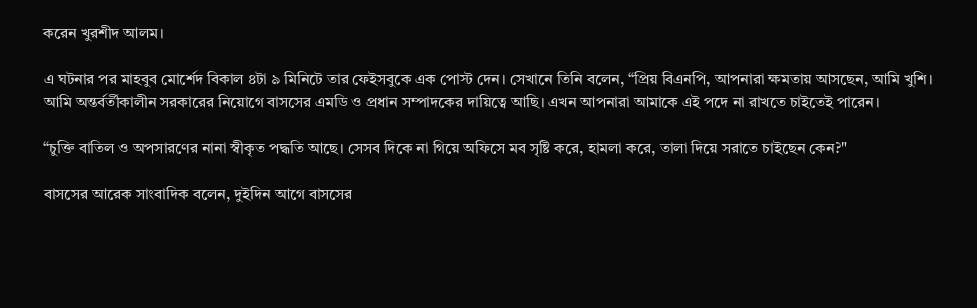করেন খুরশীদ আলম।

এ ঘটনার পর মাহবুব মোর্শেদ বিকাল ৪টা ৯ মিনিটে তার ফেইসবুকে এক পোস্ট দেন। সেখানে তিনি বলেন, “প্রিয় বিএনপি, আপনারা ক্ষমতায় আসছেন, আমি খুশি। আমি অন্তর্বর্তীকালীন সরকারের নিয়োগে বাসসের এমডি ও প্রধান সম্পাদকের দায়িত্বে আছি। এখন আপনারা আমাকে এই পদে না রাখতে চাইতেই পারেন।

“চুক্তি বাতিল ও অপসারণের নানা স্বীকৃত পদ্ধতি আছে। সেসব দিকে না গিয়ে অফিসে মব সৃষ্টি করে, হামলা করে, তালা দিয়ে সরাতে চাইছেন কেন?"

বাসসের আরেক সাংবাদিক বলেন, দুইদিন আগে বাসসের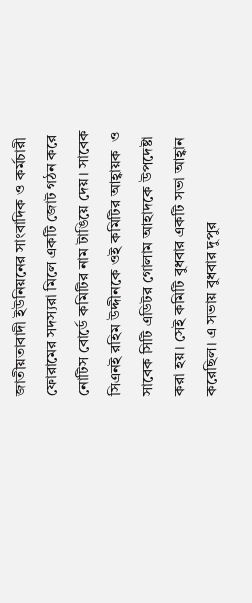জাতীয়তাবাদী ইউনিয়নের সাংবাদিক ও কর্মচারী ফোরামের সদস্যরা মিলে একটি জোট গঠন করে নোটিস বোর্ডে কমিটির নাম টাঙিয়ে দেয়। সাবেক সিএনই রহিম উদ্দীনকে ওই কমিটির আহ্বায়ক  ও সাবেক সিটি এডিটর গোলাম আহাদকে উপদেষ্টা করা হয়। সেই কমিটি বুধবার একটি সভা আহ্বান করেছিল। এ সভায় বুধবার দুপুর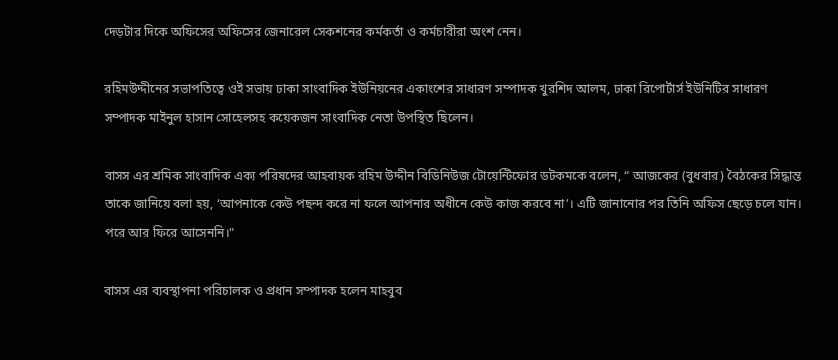দেড়টার দিকে অফিসের অফিসের জেনারেল সেকশনের কর্মকর্তা ও কর্মচারীরা অংশ নেন।

রহিমউদ্দীনের সভাপতিত্বে ওই সভায় ঢাকা সাংবাদিক ইউনিয়নের একাংশের সাধারণ সম্পাদক খুরশিদ আলম, ঢাকা রিপোর্টার্স ইউনিটির সাধারণ সম্পাদক মাইনুল হাসান সোহেলসহ কয়েকজন সাংবাদিক নেতা উপস্থিত ছিলেন।

বাসস এর শ্রমিক সাংবাদিক এক্য পরিষদের আহবায়ক রহিম উদ্দীন বিডিনিউজ টোয়েন্টিফোর ডটকমকে বলেন, “ আজকের (বুধবার) বৈঠকের সিদ্ধান্ত তাকে জানিয়ে বলা হয়, ‘আপনাকে কেউ পছন্দ করে না ফলে আপনার অধীনে কেউ কাজ করবে না’। এটি জানানোর পর তিনি অফিস ছেড়ে চলে যান। পরে আর ফিরে আসেননি।"

বাসস এর ব্যবস্থাপনা পরিচালক ও প্রধান সম্পাদক হলেন মাহবুব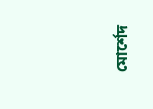মোর্শেদ